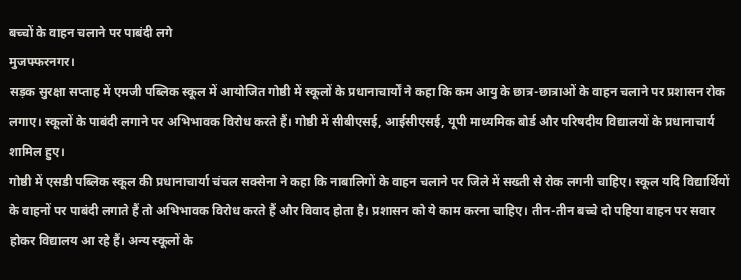बच्चों के वाहन चलाने पर पाबंदी लगे
मुजफ्फरनगर।
सड़क सुरक्षा सप्ताह में एमजी पब्लिक स्कूल में आयोजित गोष्ठी में स्कूलों के प्रधानाचार्यों ने कहा कि कम आयु के छात्र-छात्राओं के वाहन चलाने पर प्रशासन रोक लगाए। स्कूलों के पाबंदी लगाने पर अभिभावक विरोध करते हैं। गोष्ठी में सीबीएसई, आईसीएसई, यूपी माध्यमिक बोर्ड और परिषदीय विद्यालयों के प्रधानाचार्य शामिल हुए।
गोष्ठी में एसडी पब्लिक स्कूल की प्रधानाचार्या चंचल सक्सेना ने कहा कि नाबालिगों के वाहन चलाने पर जिले में सख्ती से रोक लगनी चाहिए। स्कूल यदि विद्यार्थियों के वाहनों पर पाबंदी लगाते हैं तो अभिभावक विरोध करते हैं और विवाद होता है। प्रशासन को ये काम करना चाहिए। तीन-तीन बच्चे दो पहिया वाहन पर सवार होकर विद्यालय आ रहे हैं। अन्य स्कूलों के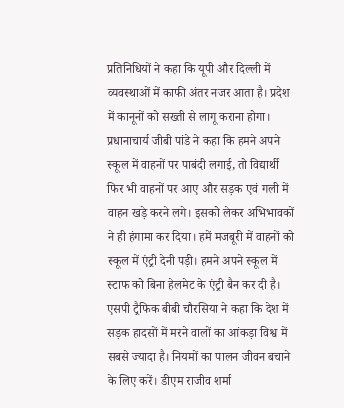प्रतिनिधियों ने कहा कि यूपी और दिल्ली में व्यवस्थाओं में काफी अंतर नजर आता है। प्रदेश में कानूनों को सख्ती से लागू कराना होगा। प्रधानाचार्य जीबी पांडे ने कहा कि हमने अपने स्कूल में वाहनों पर पाबंदी लगाई, तो विद्यार्थी फिर भी वाहनों पर आए और सड़क एवं गली में वाहन खड़े करने लगे। इसको लेकर अभिभावकों ने ही हंगामा कर दिया। हमें मजबूरी में वाहनों को स्कूल में एंट्री देनी पड़ी। हमने अपने स्कूल में स्टाफ को बिना हेलमेट के एंट्री बैन कर दी है। एसपी ट्रैफिक बीबी चौरसिया ने कहा कि देश में सड़क हादसों में मरने वालों का आंकड़ा विश्व में सबसे ज्यादा है। नियमों का पालन जीवन बचाने के लिए करें। डीएम राजीव शर्मा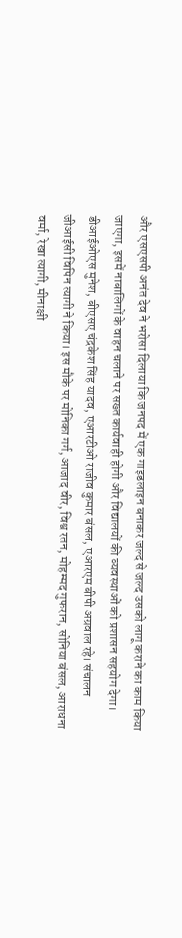और एसएसपी अनंत देव ने भरोसा दिलाया कि जनपद में एक गाइडलाइन बनाकर जल्द से जल्द उसको लागू कराने का काम किया जाएगा, इसमें नाबालिगों के वाहन चलाने पर सख्त कार्यवाही होगी और विद्यालयों की व्यवस्थाओं को प्रशासन सहयोग देगा। डीआईओएस मुनेश, बीएसए चंद्रकेश सिंह यादव, एआरटीओ राजीव कुमार बंसल, एआरएम बीपी अग्रवाल रहे। संचालन जीआईसी विपिन त्यागी ने किया। इस मौके पर मोनिका गर्ग, आजाद वीर, विश्व रतन, मोहम्मद गुफरान, सोनिया बंसल, आराधना वर्मा, रेखा त्यागी, मीनाक्षी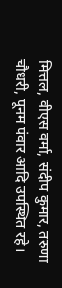मित्तल, वीएस वर्मा, संदीप कुमार, तरुणा चौधरी, पूनम पंवार आदि उपस्थित रहे।